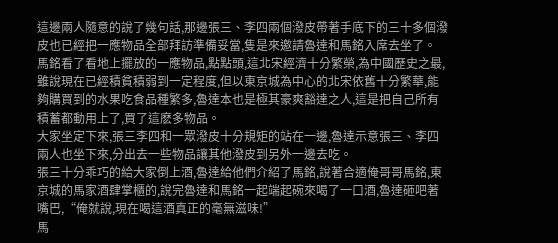這邊兩人隨意的說了幾句話,那邊張三、李四兩個潑皮帶著手底下的三十多個潑皮也已經把一應物品全部拜訪準備妥當,隻是來邀請魯達和馬銘入席去坐了。
馬銘看了看地上擺放的一應物品,點點頭,這北宋經濟十分繁榮,為中國歷史之最,雖說現在已經積貧積弱到一定程度,但以東京城為中心的北宋依舊十分繁華,能夠購買到的水果吃食品種繁多,魯達本也是極其豪爽豁達之人,這是把自己所有積蓄都動用上了,買了這麽多物品。
大家坐定下來,張三李四和一眾潑皮十分規矩的站在一邊,魯達示意張三、李四兩人也坐下來,分出去一些物品讓其他潑皮到另外一邊去吃。
張三十分乖巧的給大家倒上酒,魯達給他們介紹了馬銘,說著合適俺哥哥馬銘,東京城的馬家酒肆掌櫃的,說完魯達和馬銘一起端起碗來喝了一口酒,魯達砸吧著嘴巴,“俺就說,現在喝這酒真正的毫無滋味!”
馬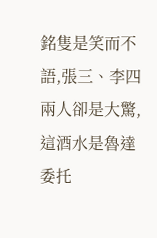銘隻是笑而不語,張三、李四兩人卻是大驚,這酒水是魯達委托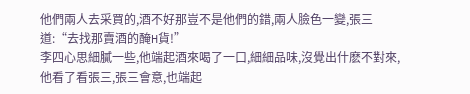他們兩人去采買的,酒不好那豈不是他們的錯,兩人臉色一變,張三道:“去找那賣酒的醃H貨!”
李四心思細膩一些,他端起酒來喝了一口,細細品味,沒覺出什麽不對來,他看了看張三,張三會意,也端起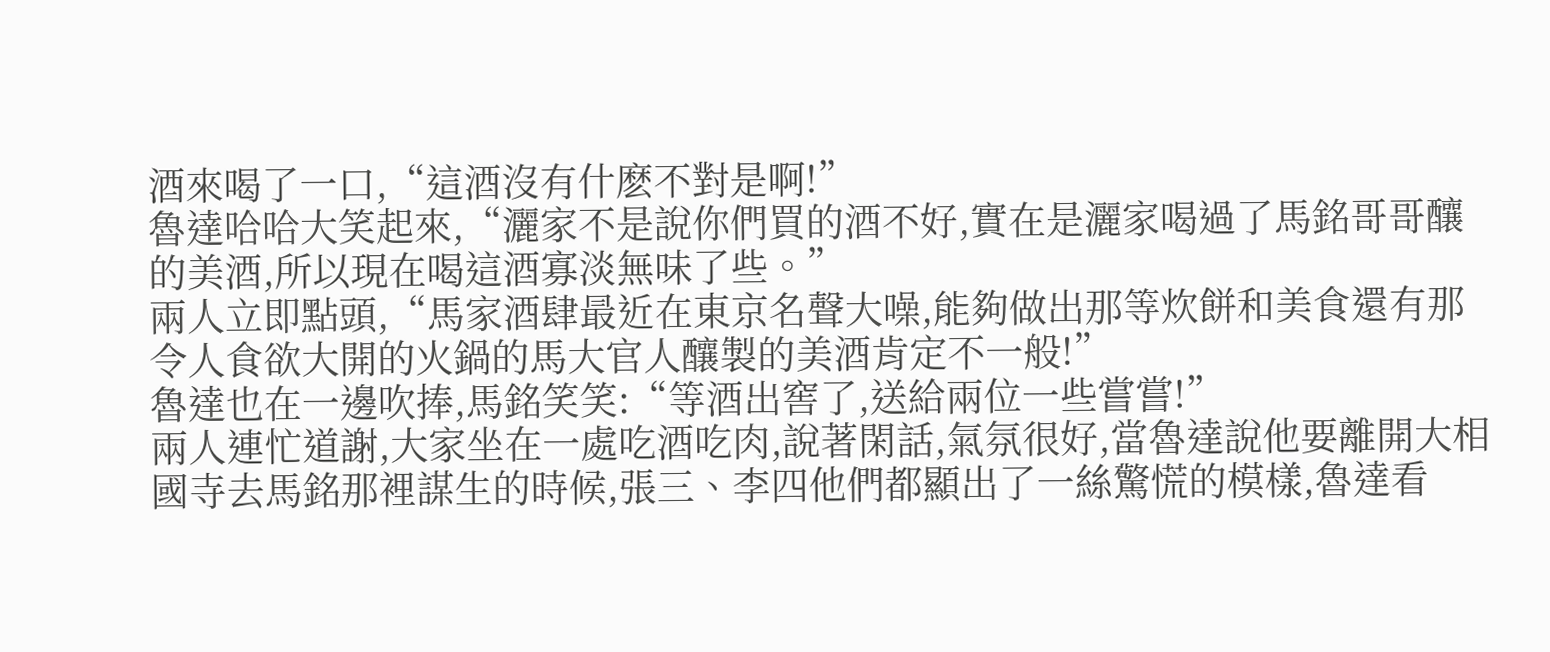酒來喝了一口,“這酒沒有什麽不對是啊!”
魯達哈哈大笑起來,“灑家不是說你們買的酒不好,實在是灑家喝過了馬銘哥哥釀的美酒,所以現在喝這酒寡淡無味了些。”
兩人立即點頭,“馬家酒肆最近在東京名聲大噪,能夠做出那等炊餅和美食還有那令人食欲大開的火鍋的馬大官人釀製的美酒肯定不一般!”
魯達也在一邊吹捧,馬銘笑笑:“等酒出窖了,送給兩位一些嘗嘗!”
兩人連忙道謝,大家坐在一處吃酒吃肉,說著閑話,氣氛很好,當魯達說他要離開大相國寺去馬銘那裡謀生的時候,張三、李四他們都顯出了一絲驚慌的模樣,魯達看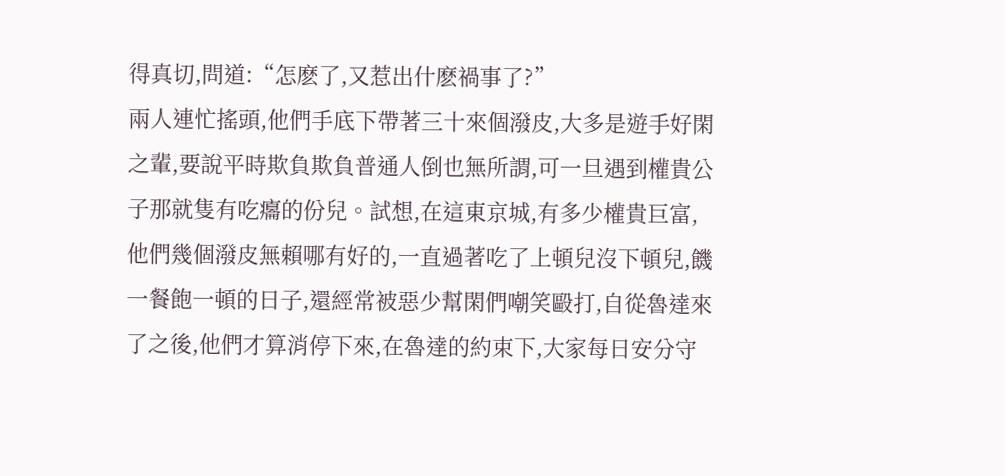得真切,問道:“怎麽了,又惹出什麽禍事了?”
兩人連忙搖頭,他們手底下帶著三十來個潑皮,大多是遊手好閑之輩,要說平時欺負欺負普通人倒也無所謂,可一旦遇到權貴公子那就隻有吃癟的份兒。試想,在這東京城,有多少權貴巨富,他們幾個潑皮無賴哪有好的,一直過著吃了上頓兒沒下頓兒,饑一餐飽一頓的日子,還經常被惡少幫閑們嘲笑毆打,自從魯達來了之後,他們才算消停下來,在魯達的約束下,大家每日安分守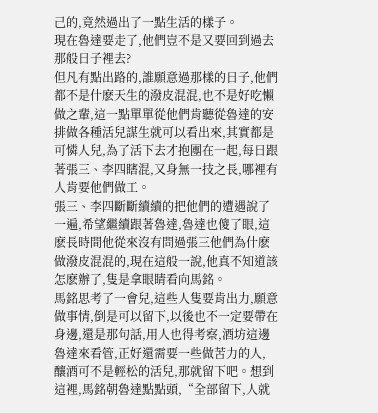己的,竟然過出了一點生活的樣子。
現在魯達要走了,他們豈不是又要回到過去那般日子裡去?
但凡有點出路的,誰願意過那樣的日子,他們都不是什麽天生的潑皮混混,也不是好吃懶做之輩,這一點單單從他們肯聽從魯達的安排做各種活兒謀生就可以看出來,其實都是可憐人兒,為了活下去才抱團在一起,每日跟著張三、李四瞎混,又身無一技之長,哪裡有人肯要他們做工。
張三、李四斷斷續續的把他們的遭遇說了一遍,希望繼續跟著魯達,魯達也傻了眼,這麽長時間他從來沒有問過張三他們為什麽做潑皮混混的,現在這般一說,他真不知道該怎麽辦了,隻是拿眼睛看向馬銘。
馬銘思考了一會兒,這些人隻要肯出力,願意做事情,倒是可以留下,以後也不一定要帶在身邊,還是那句話,用人也得考察,酒坊這邊魯達來看管,正好還需要一些做苦力的人,
釀酒可不是輕松的活兒,那就留下吧。想到這裡,馬銘朝魯達點點頭,“全部留下,人就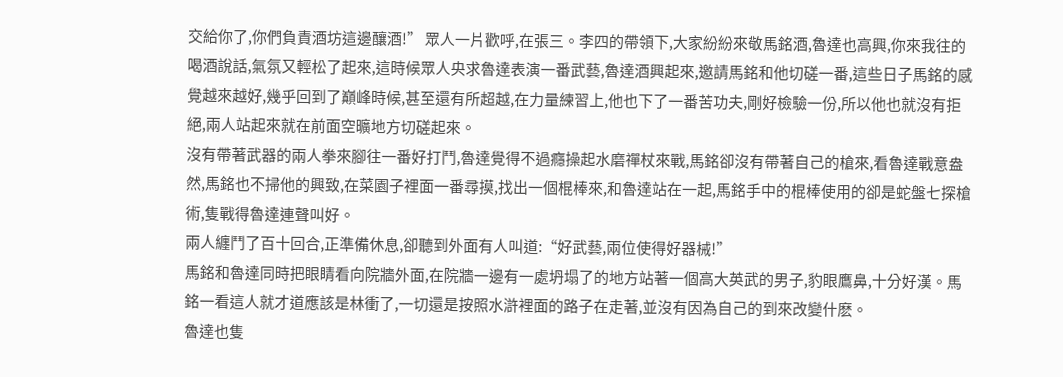交給你了,你們負責酒坊這邊釀酒!” 眾人一片歡呼,在張三。李四的帶領下,大家紛紛來敬馬銘酒,魯達也高興,你來我往的喝酒說話,氣氛又輕松了起來,這時候眾人央求魯達表演一番武藝,魯達酒興起來,邀請馬銘和他切磋一番,這些日子馬銘的感覺越來越好,幾乎回到了巔峰時候,甚至還有所超越,在力量練習上,他也下了一番苦功夫,剛好檢驗一份,所以他也就沒有拒絕,兩人站起來就在前面空曠地方切磋起來。
沒有帶著武器的兩人拳來腳往一番好打鬥,魯達覺得不過癮操起水磨禪杖來戰,馬銘卻沒有帶著自己的槍來,看魯達戰意盎然,馬銘也不掃他的興致,在菜園子裡面一番尋摸,找出一個棍棒來,和魯達站在一起,馬銘手中的棍棒使用的卻是蛇盤七探槍術,隻戰得魯達連聲叫好。
兩人纏鬥了百十回合,正準備休息,卻聽到外面有人叫道:“好武藝,兩位使得好器械!”
馬銘和魯達同時把眼睛看向院牆外面,在院牆一邊有一處坍塌了的地方站著一個高大英武的男子,豹眼鷹鼻,十分好漢。馬銘一看這人就才道應該是林衝了,一切還是按照水滸裡面的路子在走著,並沒有因為自己的到來改變什麽。
魯達也隻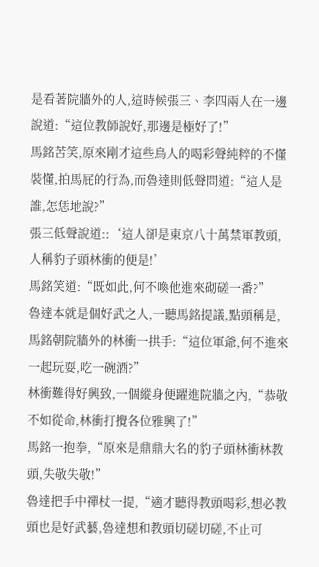是看著院牆外的人,這時候張三、李四兩人在一邊說道:“這位教師說好,那邊是極好了!”
馬銘苦笑,原來剛才這些鳥人的喝彩聲純粹的不懂裝懂,拍馬屁的行為,而魯達則低聲問道:“這人是誰,怎恁地說?”
張三低聲說道::‘這人卻是東京八十萬禁軍教頭,人稱豹子頭林衝的便是!’
馬銘笑道:“既如此,何不喚他進來砌磋一番?”
魯達本就是個好武之人,一聽馬銘提議,點頭稱是,馬銘朝院牆外的林衝一拱手:“這位軍爺,何不進來一起玩耍,吃一碗酒?”
林衝難得好興致,一個縱身便躍進院牆之內,“恭敬不如從命,林衝打攪各位雅興了!”
馬銘一抱拳,“原來是鼎鼎大名的豹子頭林衝林教頭,失敬失敬!”
魯達把手中禪杖一提,“適才聽得教頭喝彩,想必教頭也是好武藝,魯達想和教頭切磋切磋,不止可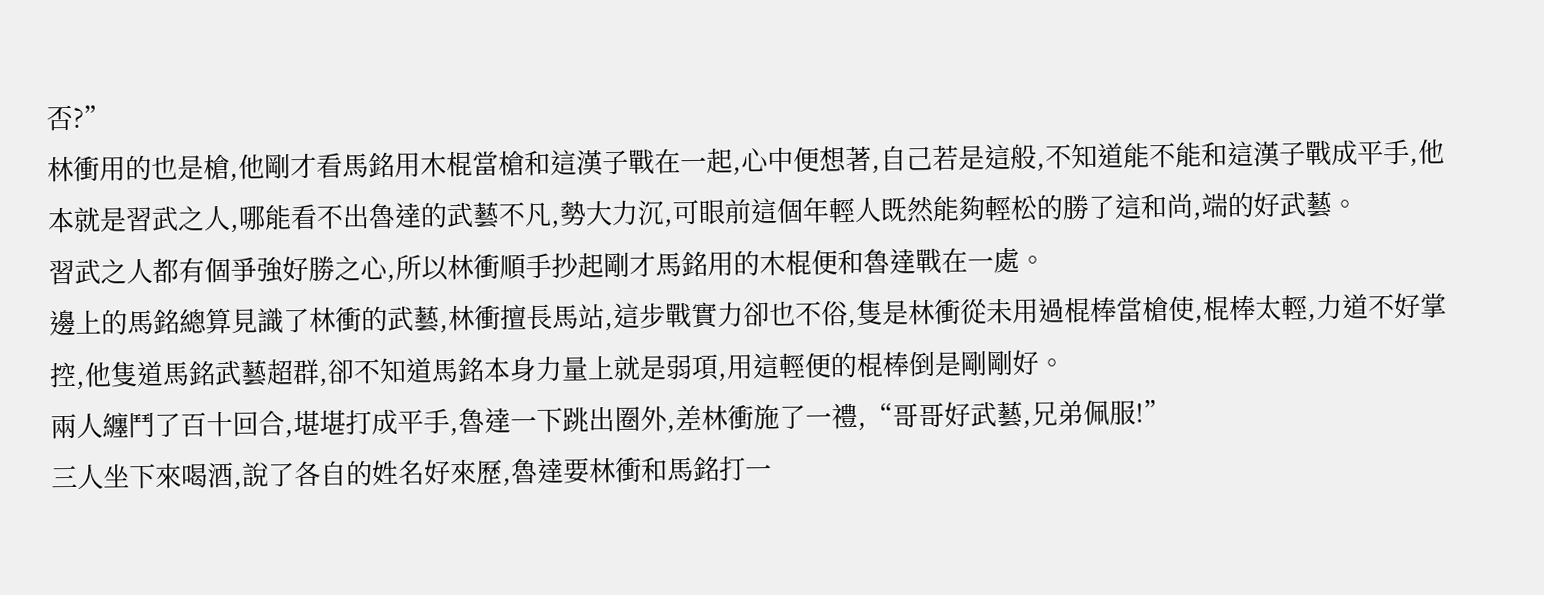否?”
林衝用的也是槍,他剛才看馬銘用木棍當槍和這漢子戰在一起,心中便想著,自己若是這般,不知道能不能和這漢子戰成平手,他本就是習武之人,哪能看不出魯達的武藝不凡,勢大力沉,可眼前這個年輕人既然能夠輕松的勝了這和尚,端的好武藝。
習武之人都有個爭強好勝之心,所以林衝順手抄起剛才馬銘用的木棍便和魯達戰在一處。
邊上的馬銘總算見識了林衝的武藝,林衝擅長馬站,這步戰實力卻也不俗,隻是林衝從未用過棍棒當槍使,棍棒太輕,力道不好掌控,他隻道馬銘武藝超群,卻不知道馬銘本身力量上就是弱項,用這輕便的棍棒倒是剛剛好。
兩人纏鬥了百十回合,堪堪打成平手,魯達一下跳出圈外,差林衝施了一禮,“哥哥好武藝,兄弟佩服!”
三人坐下來喝酒,說了各自的姓名好來歷,魯達要林衝和馬銘打一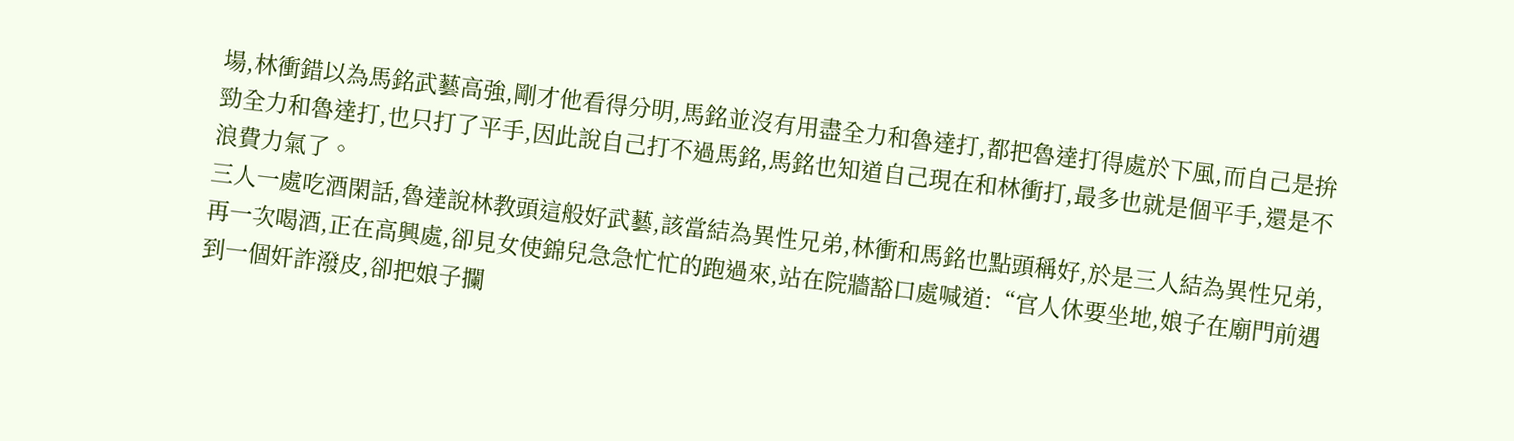場,林衝錯以為馬銘武藝高強,剛才他看得分明,馬銘並沒有用盡全力和魯達打,都把魯達打得處於下風,而自己是拚勁全力和魯達打,也只打了平手,因此說自己打不過馬銘,馬銘也知道自己現在和林衝打,最多也就是個平手,還是不浪費力氣了。
三人一處吃酒閑話,魯達說林教頭這般好武藝,該當結為異性兄弟,林衝和馬銘也點頭稱好,於是三人結為異性兄弟,再一次喝酒,正在高興處,卻見女使錦兒急急忙忙的跑過來,站在院牆豁口處喊道:“官人休要坐地,娘子在廟門前遇到一個奸詐潑皮,卻把娘子攔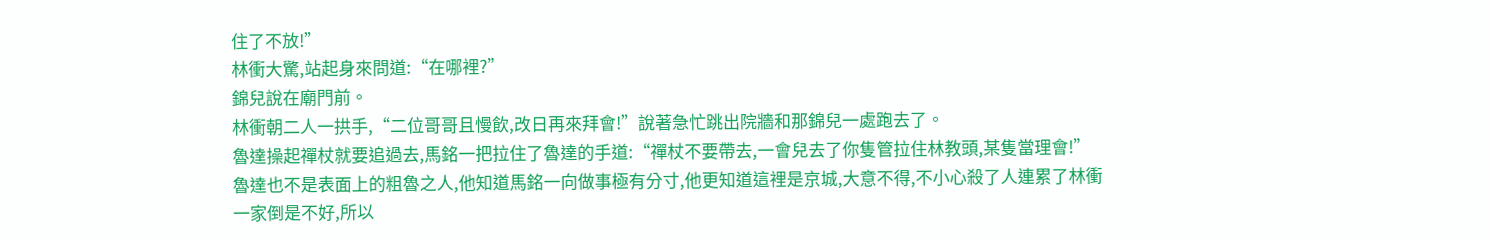住了不放!”
林衝大驚,站起身來問道:“在哪裡?”
錦兒說在廟門前。
林衝朝二人一拱手,“二位哥哥且慢飲,改日再來拜會!”說著急忙跳出院牆和那錦兒一處跑去了。
魯達操起禪杖就要追過去,馬銘一把拉住了魯達的手道:“禪杖不要帶去,一會兒去了你隻管拉住林教頭,某隻當理會!”
魯達也不是表面上的粗魯之人,他知道馬銘一向做事極有分寸,他更知道這裡是京城,大意不得,不小心殺了人連累了林衝一家倒是不好,所以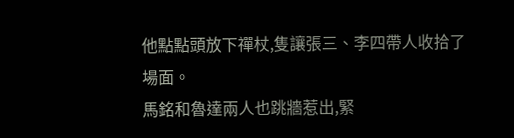他點點頭放下禪杖,隻讓張三、李四帶人收拾了場面。
馬銘和魯達兩人也跳牆惹出,緊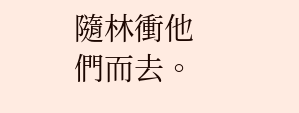隨林衝他們而去。